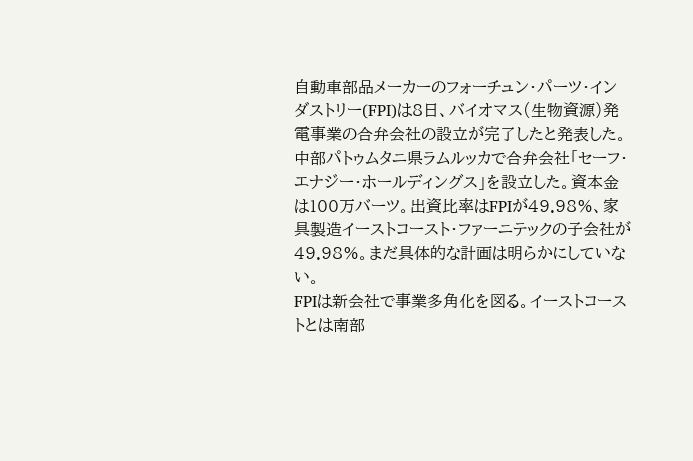自動車部品メーカーのフォーチュン・パーツ・インダストリー(FPI)は8日、バイオマス(生物資源)発電事業の合弁会社の設立が完了したと発表した。
中部パトゥムタニ県ラムルッカで合弁会社「セーフ・エナジー・ホールディングス」を設立した。資本金は100万バーツ。出資比率はFPIが49.98%、家具製造イーストコースト・ファーニテックの子会社が49.98%。まだ具体的な計画は明らかにしていない。
FPIは新会社で事業多角化を図る。イーストコーストとは南部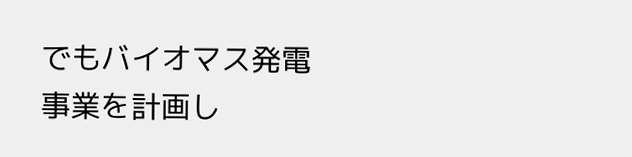でもバイオマス発電事業を計画し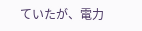ていたが、電力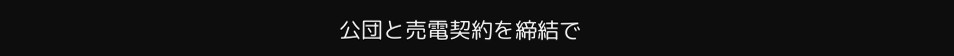公団と売電契約を締結で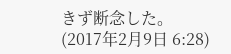きず断念した。
(2017年2月9日 6:28)